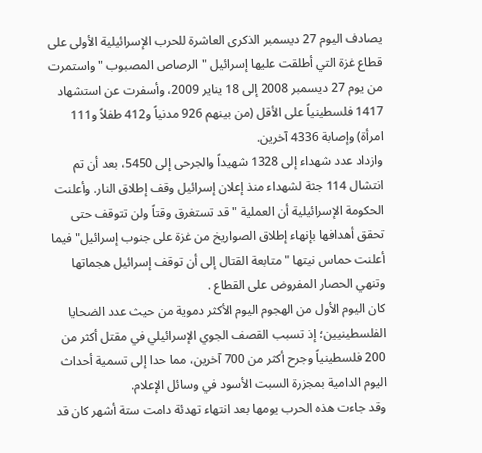يصادف اليوم 27 ديسمبر الذكرى العاشرة للحرب الإسرائيلية الأولى على قطاع غزة التي أطلقت عليها إسرائيل "الرصاص المصبوب " واستمرت من يوم 27 ديسمبر 2008 إلى 18 يناير 2009، وأسفرت عن استشهاد 1417 فلسطينياً على الأقل (من بينهم 926 مدنياً و412 طفلاً و111 امرأة) وإصابة 4336 آخرين.
وازداد عدد شهداء إلى 1328 شهيداً والجرحى إلى 5450، بعد أن تم انتشال 114 جثة لشهداء منذ إعلان إسرائيل وقف إطلاق النار. وأعلنت الحكومة الإسرائيلية أن العملية "قد تستغرق وقتاً ولن تتوقف حتى تحقق أهدافها بإنهاء إطلاق الصواريخ من غزة على جنوب إسرائيل" فيما أعلنت حماس نيتها "متابعة القتال إلى أن توقف إسرائيل هجماتها وتنهي الحصار المفروض على القطاع .
كان اليوم الأول من الهجوم اليوم الأكثر دموية من حيث عدد الضحايا الفلسطينيين؛ إذ تسبب القصف الجوي الإسرائيلي في مقتل أكثر من 200 فلسطينياً وجرح أكثر من 700 آخرين، مما حدا إلى تسمية أحداث اليوم الدامية بمجزرة السبت الأسود في وسائل الإعلام.
وقد جاءت هذه الحرب يومها بعد انتهاء تهدئة دامت ستة أشهر كان قد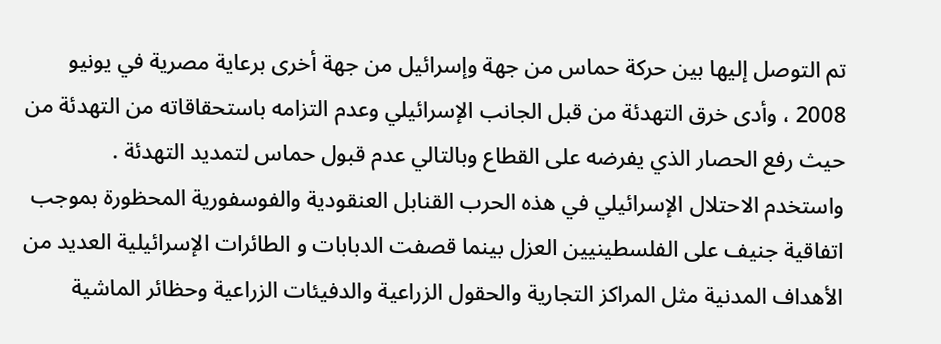تم التوصل إليها بين حركة حماس من جهة وإسرائيل من جهة أخرى برعاية مصرية في يونيو 2008 ، وأدى خرق التهدئة من قبل الجانب الإسرائيلي وعدم التزامه باستحقاقاته من التهدئة من حيث رفع الحصار الذي يفرضه على القطاع وبالتالي عدم قبول حماس لتمديد التهدئة .
واستخدم الاحتلال الإسرائيلي في هذه الحرب القنابل العنقودية والفوسفورية المحظورة بموجب اتفاقية جنيف على الفلسطينيين العزل بينما قصفت الدبابات و الطائرات الإسرائيلية العديد من الأهداف المدنية مثل المراكز التجارية والحقول الزراعية والدفيئات الزراعية وحظائر الماشية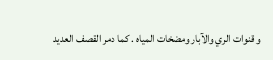و قنوات الري والآبار ومضخات المياه . كما دمر القصف العديد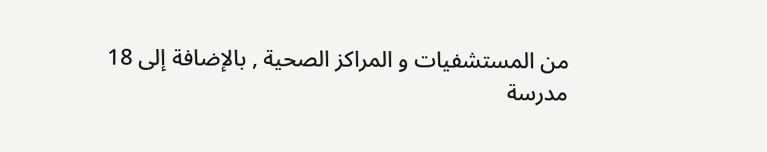من المستشفيات و المراكز الصحية , بالإضافة إلى 18 مدرسة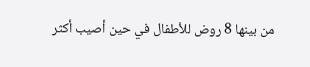من بينها 8 روض للأطفال في حين أصيب أكثر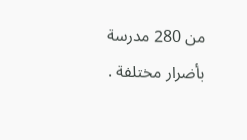من 280 مدرسة بأضرار مختلفة .